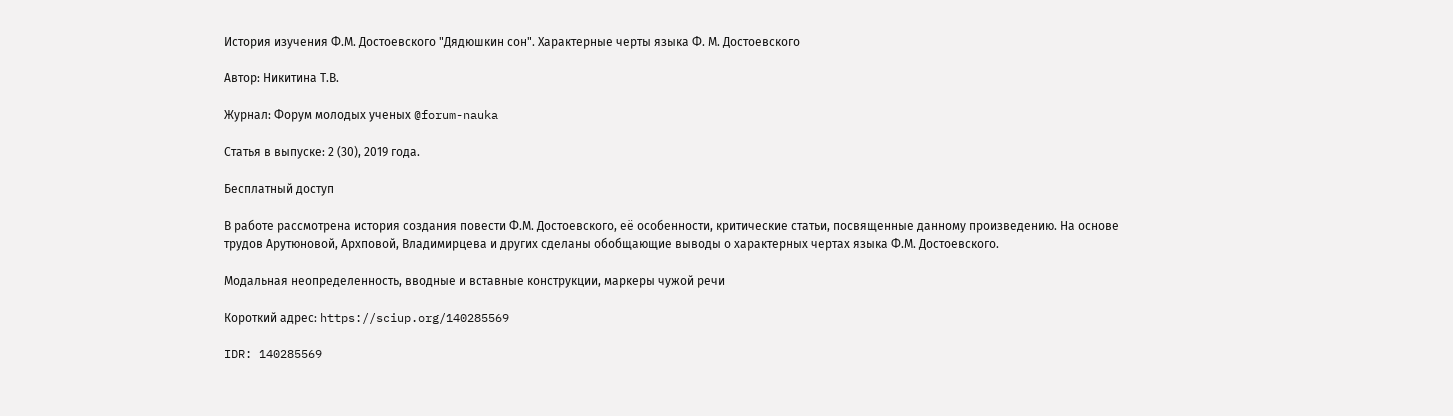История изучения Ф.М. Достоевского "Дядюшкин сон". Характерные черты языка Ф. М. Достоевского

Автор: Никитина Т.В.

Журнал: Форум молодых ученых @forum-nauka

Статья в выпуске: 2 (30), 2019 года.

Бесплатный доступ

В работе рассмотрена история создания повести Ф.М. Достоевского, её особенности, критические статьи, посвященные данному произведению. На основе трудов Арутюновой, Архповой, Владимирцева и других сделаны обобщающие выводы о характерных чертах языка Ф.М. Достоевского.

Модальная неопределенность, вводные и вставные конструкции, маркеры чужой речи

Короткий адрес: https://sciup.org/140285569

IDR: 140285569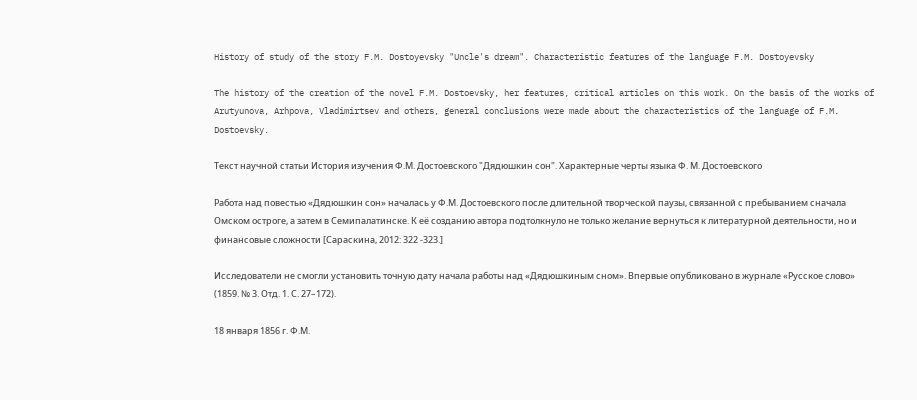History of study of the story F.M. Dostoyevsky "Uncle's dream". Characteristic features of the language F.M. Dostoyevsky

The history of the creation of the novel F.M. Dostoevsky, her features, critical articles on this work. On the basis of the works of Arutyunova, Arhpova, Vladimirtsev and others, general conclusions were made about the characteristics of the language of F.M. Dostoevsky.

Текст научной статьи История изучения Ф.М. Достоевского "Дядюшкин сон". Характерные черты языка Ф. М. Достоевского

Работа над повестью «Дядюшкин сон» началась у Ф.М. Достоевского после длительной творческой паузы, связанной с пребыванием сначала Омском остроге, а затем в Семипалатинске. К её созданию автора подтолкнуло не только желание вернуться к литературной деятельности, но и финансовые сложности [Сараскина, 2012: 322 -323.]

Исследователи не смогли установить точную дату начала работы над «Дядюшкиным сном». Впервые опубликовано в журнале «Русское слово» (1859. № 3. Отд. 1. С. 27–172).

18 января 1856 г. Ф.М.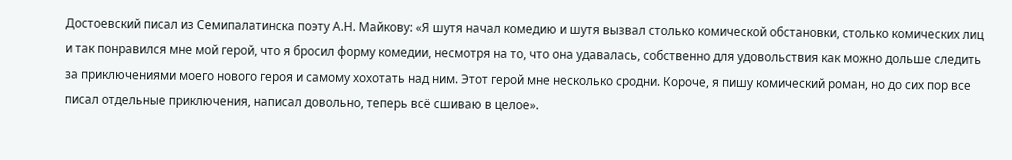Достоевский писал из Семипалатинска поэту А.Н. Майкову: «Я шутя начал комедию и шутя вызвал столько комической обстановки, столько комических лиц и так понравился мне мой герой, что я бросил форму комедии, несмотря на то, что она удавалась, собственно для удовольствия как можно дольше следить за приключениями моего нового героя и самому хохотать над ним. Этот герой мне несколько сродни. Короче, я пишу комический роман, но до сих пор все писал отдельные приключения, написал довольно, теперь всё сшиваю в целое».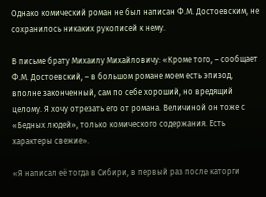Однако комический роман не был написан Ф.М. Достоевским, не сохранилось никаких рукописей к нему.

В письме брату Михаилу Михайловичу: «Кроме того, – сообщает Ф.М. Достоевский, – в большом романе моем есть эпизод, вполне законченный, сам по себе хороший, но вредящий целому. Я хочу отрезать его от романа. Величиной он тоже с «Бедных людей», только комического содержания. Есть характеры свежие».

«Я написал её тогда в Сибири, в первый раз после каторги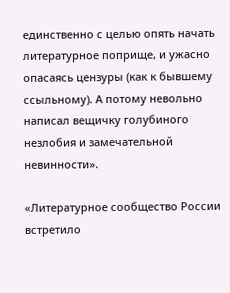единственно с целью опять начать литературное поприще, и ужасно опасаясь цензуры (как к бывшему ссыльному). А потому невольно написал вещичку голубиного незлобия и замечательной невинности».

«Литературное сообщество России встретило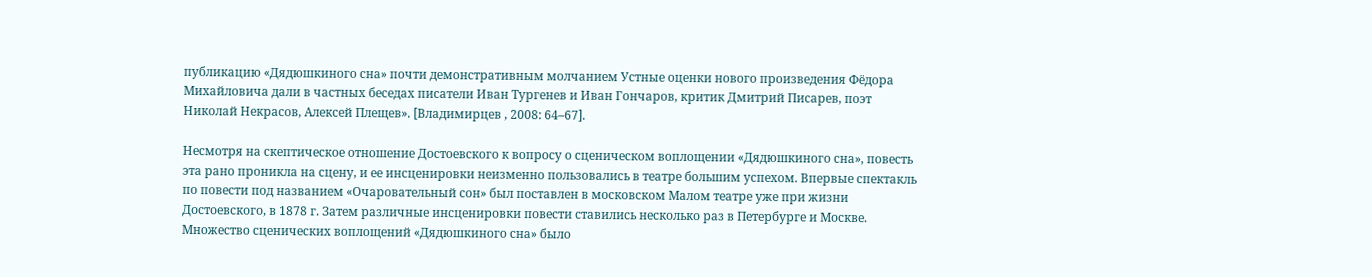публикацию «Дядюшкиного сна» почти демонстративным молчанием Устные оценки нового произведения Фёдора Михайловича дали в частных беседах писатели Иван Тургенев и Иван Гончаров, критик Дмитрий Писарев, поэт Николай Некрасов, Алексей Плещев». [Владимирцев , 2008: 64–67].

Несмотря на скептическое отношение Достоевского к вопросу о сценическом воплощении «Дядюшкиного сна», повесть эта рано проникла на сцену, и ее инсценировки неизменно пользовались в театре большим успехом. Впервые спектакль по повести под названием «Очаровательный сон» был поставлен в московском Малом театре уже при жизни Достоевского, в 1878 г. Затем различные инсценировки повести ставились несколько раз в Петербурге и Москве. Множество сценических воплощений «Дядюшкиного сна» было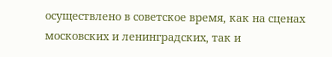осуществлено в советское время, как на сценах московских и ленинградских, так и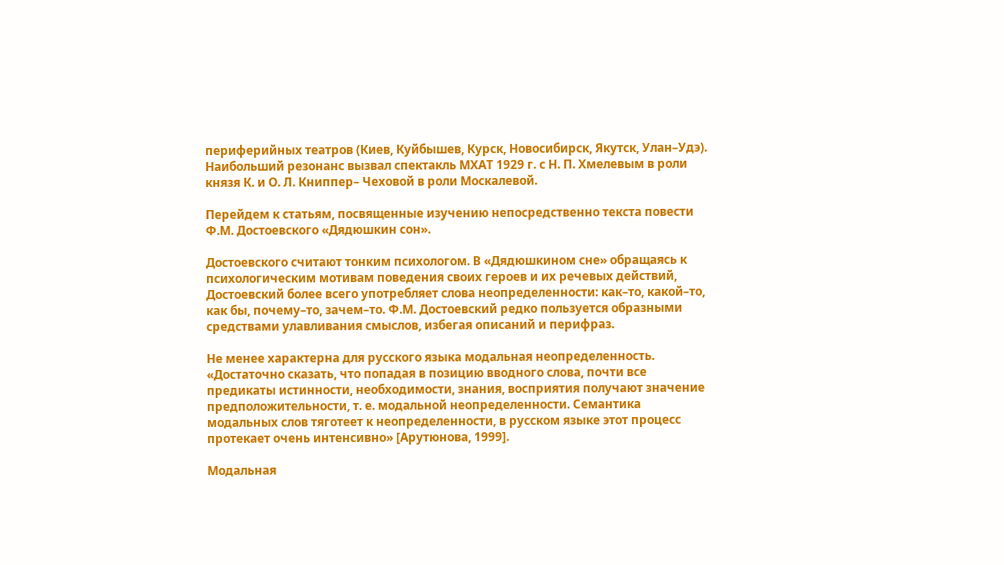периферийных театров (Киев, Куйбышев, Курск, Новосибирск, Якутск, Улан–Удэ). Наибольший резонанс вызвал спектакль МХАТ 1929 г. с Н. П. Хмелевым в роли князя К. и О. Л. Книппер– Чеховой в роли Москалевой.

Перейдем к статьям, посвященные изучению непосредственно текста повести Ф.М. Достоевского «Дядюшкин сон».

Достоевского считают тонким психологом. В «Дядюшкином сне» обращаясь к психологическим мотивам поведения своих героев и их речевых действий, Достоевский более всего употребляет слова неопределенности: как–то, какой–то, как бы, почему–то, зачем–то. Ф.М. Достоевский редко пользуется образными средствами улавливания смыслов, избегая описаний и перифраз.

Не менее характерна для русского языка модальная неопределенность. «Достаточно сказать, что попадая в позицию вводного слова, почти все предикаты истинности, необходимости, знания, восприятия получают значение предположительности, т. е. модальной неопределенности. Семантика модальных слов тяготеет к неопределенности, в русском языке этот процесс протекает очень интенсивно» [Арутюнова, 1999].

Модальная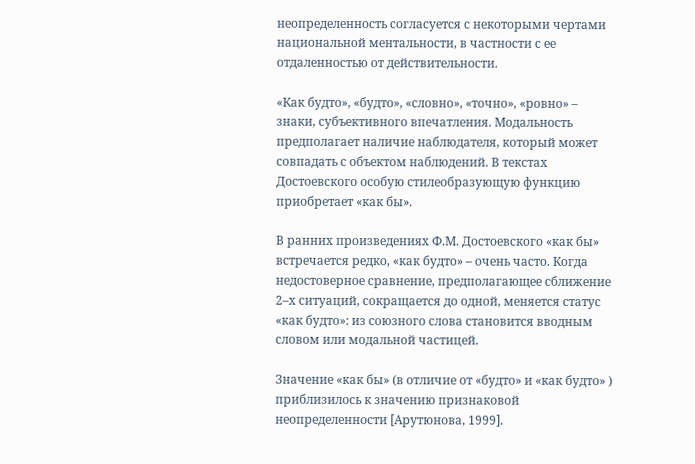неопределенность согласуется с некоторыми чертами национальной ментальности, в частности с ее отдаленностью от действительности.

«Как будто», «будто», «словно», «точно», «ровно» – знаки, субъективного впечатления. Модальность предполагает наличие наблюдателя, который может совпадать с объектом наблюдений. В текстах Достоевского особую стилеобразующую функцию приобретает «как бы».

В ранних произведениях Ф.М. Достоевского «как бы» встречается редко, «как будто» – очень часто. Когда недостоверное сравнение, предполагающее сближение 2–х ситуаций, сокращается до одной, меняется статус «как будто»: из союзного слова становится вводным словом или модальной частицей.

Значение «как бы» (в отличие от «будто» и «как будто» ) приблизилось к значению признаковой неопределенности [Арутюнова, 1999].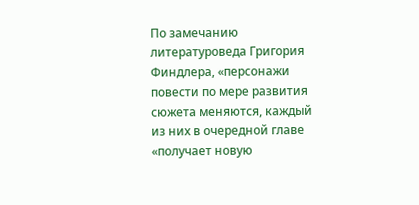По замечанию литературоведа Григория Финдлера, «персонажи повести по мере развития сюжета меняются, каждый из них в очередной главе «получает новую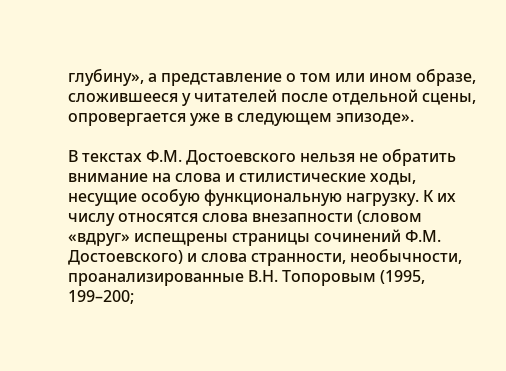глубину», а представление о том или ином образе, сложившееся у читателей после отдельной сцены, опровергается уже в следующем эпизоде».

В текстах Ф.М. Достоевского нельзя не обратить внимание на слова и стилистические ходы, несущие особую функциональную нагрузку. К их числу относятся слова внезапности (словом «вдруг» испещрены страницы сочинений Ф.М. Достоевского) и слова странности, необычности, проанализированные В.Н. Топоровым (1995, 199–200;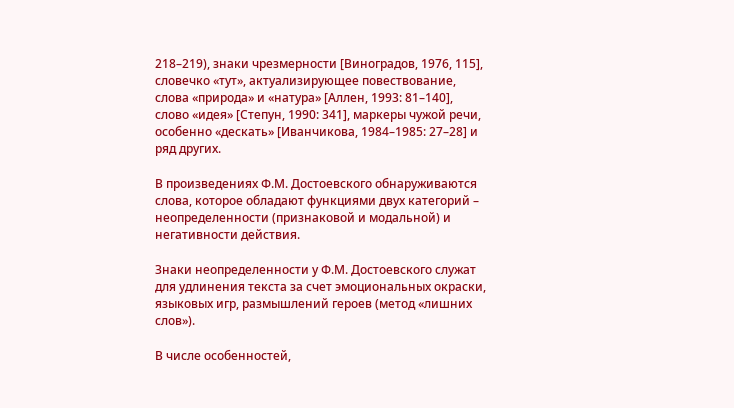218–219), знаки чрезмерности [Виноградов, 1976, 115], словечко «тут», актуализирующее повествование, слова «природа» и «натура» [Аллен, 1993: 81–140], слово «идея» [Степун, 1990: 341], маркеры чужой речи, особенно «дескать» [Иванчикова, 1984–1985: 27–28] и ряд других.

В произведениях Ф.М. Достоевского обнаруживаются слова, которое обладают функциями двух категорий – неопределенности (признаковой и модальной) и негативности действия.

Знаки неопределенности у Ф.М. Достоевского служат для удлинения текста за счет эмоциональных окраски, языковых игр, размышлений героев (метод «лишних слов»).

В числе особенностей,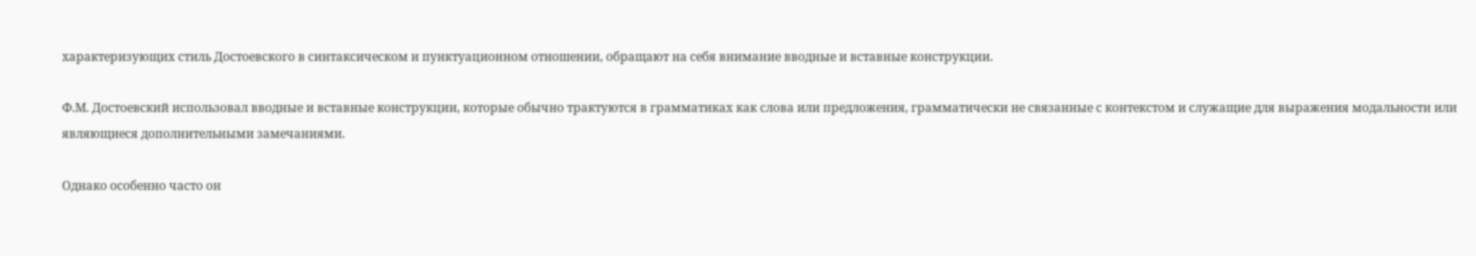характеризующих стиль Достоевского в синтаксическом и пунктуационном отношении, обращают на себя внимание вводные и вставные конструкции.

Ф.М. Достоевский использовал вводные и вставные конструкции, которые обычно трактуются в грамматиках как слова или предложения, грамматически не связанные с контекстом и служащие для выражения модальности или являющиеся дополнительными замечаниями.

Однако особенно часто он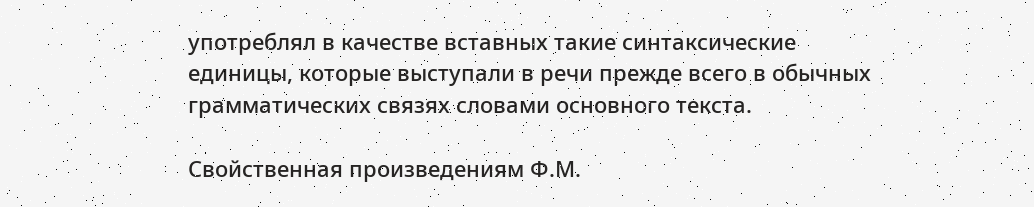употреблял в качестве вставных такие синтаксические единицы, которые выступали в речи прежде всего в обычных грамматических связях словами основного текста.

Свойственная произведениям Ф.М.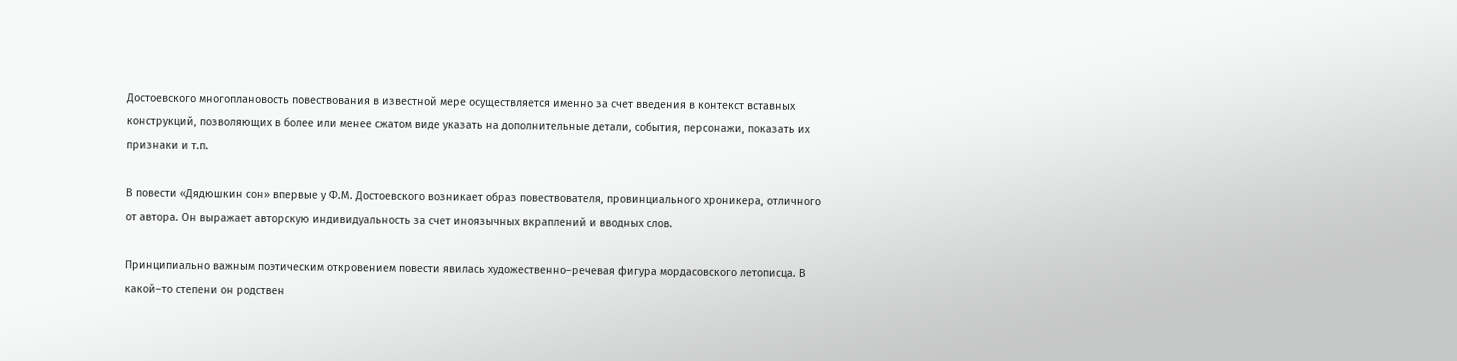Достоевского многоплановость повествования в известной мере осуществляется именно за счет введения в контекст вставных конструкций, позволяющих в более или менее сжатом виде указать на дополнительные детали, события, персонажи, показать их признаки и т.п.

В повести «Дядюшкин сон» впервые у Ф.М. Достоевского возникает образ повествователя, провинциального хроникера, отличного от автора. Он выражает авторскую индивидуальность за счет иноязычных вкраплений и вводных слов.

Принципиально важным поэтическим откровением повести явилась художественно–речевая фигура мордасовского летописца. В какой–то степени он родствен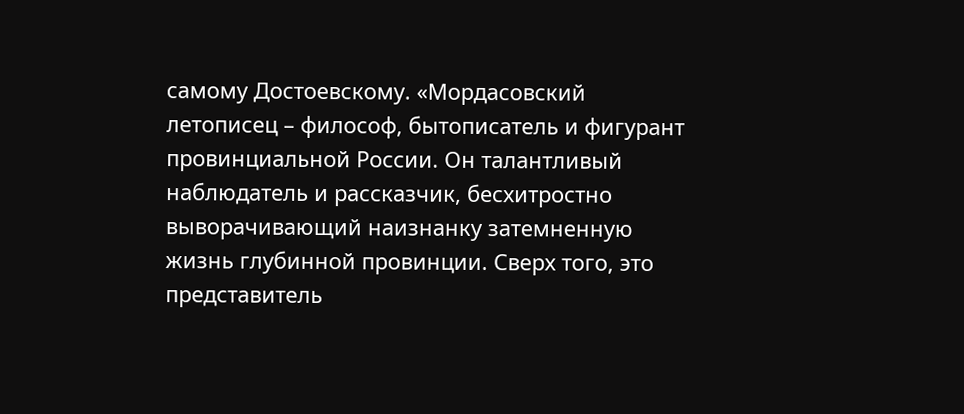самому Достоевскому. «Мордасовский летописец – философ, бытописатель и фигурант провинциальной России. Он талантливый наблюдатель и рассказчик, бесхитростно выворачивающий наизнанку затемненную жизнь глубинной провинции. Сверх того, это представитель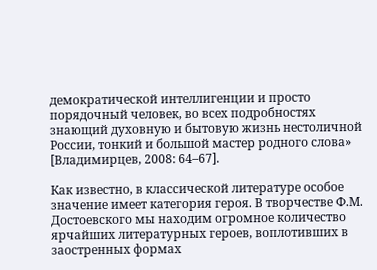демократической интеллигенции и просто порядочный человек, во всех подробностях знающий духовную и бытовую жизнь нестоличной России, тонкий и большой мастер родного слова» [Владимирцев, 2008: 64–67].

Как известно, в классической литературе особое значение имеет категория героя. В творчестве Ф.М. Достоевского мы находим огромное количество ярчайших литературных героев, воплотивших в заостренных формах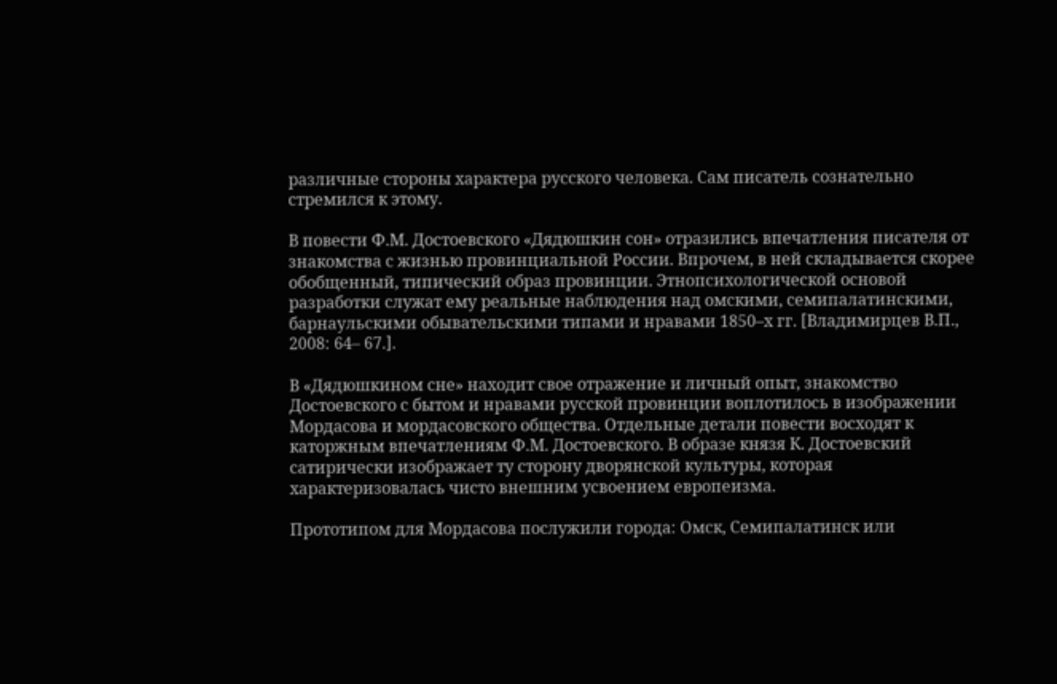различные стороны характера русского человека. Сам писатель сознательно стремился к этому.

В повести Ф.М. Достоевского «Дядюшкин сон» отразились впечатления писателя от знакомства с жизнью провинциальной России. Впрочем, в ней складывается скорее обобщенный, типический образ провинции. Этнопсихологической основой разработки служат ему реальные наблюдения над омскими, семипалатинскими, барнаульскими обывательскими типами и нравами 1850–х гг. [Владимирцев В.П., 2008: 64– 67.].

В «Дядюшкином сне» находит свое отражение и личный опыт, знакомство Достоевского с бытом и нравами русской провинции воплотилось в изображении Мордасова и мордасовского общества. Отдельные детали повести восходят к каторжным впечатлениям Ф.М. Достоевского. В образе князя К. Достоевский сатирически изображает ту сторону дворянской культуры, которая характеризовалась чисто внешним усвоением европеизма.

Прототипом для Мордасова послужили города: Омск, Семипалатинск или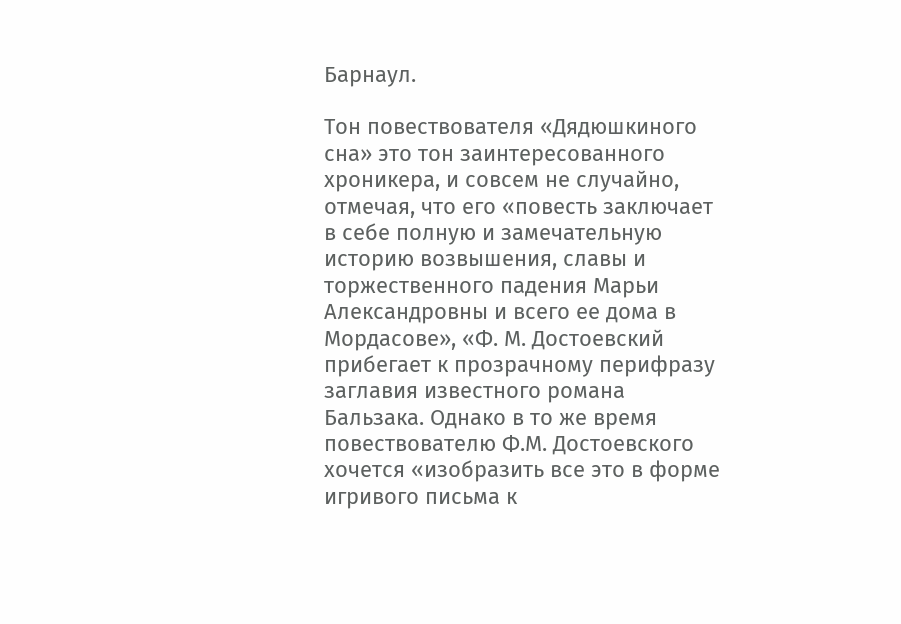Барнаул.

Тон повествователя «Дядюшкиного сна» это тон заинтересованного хроникера, и совсем не случайно, отмечая, что его «повесть заключает в себе полную и замечательную историю возвышения, славы и торжественного падения Марьи Александровны и всего ее дома в Мордасове», «Ф. М. Достоевский прибегает к прозрачному перифразу заглавия известного романа Бальзака. Однако в то же время повествователю Ф.М. Достоевского хочется «изобразить все это в форме игривого письма к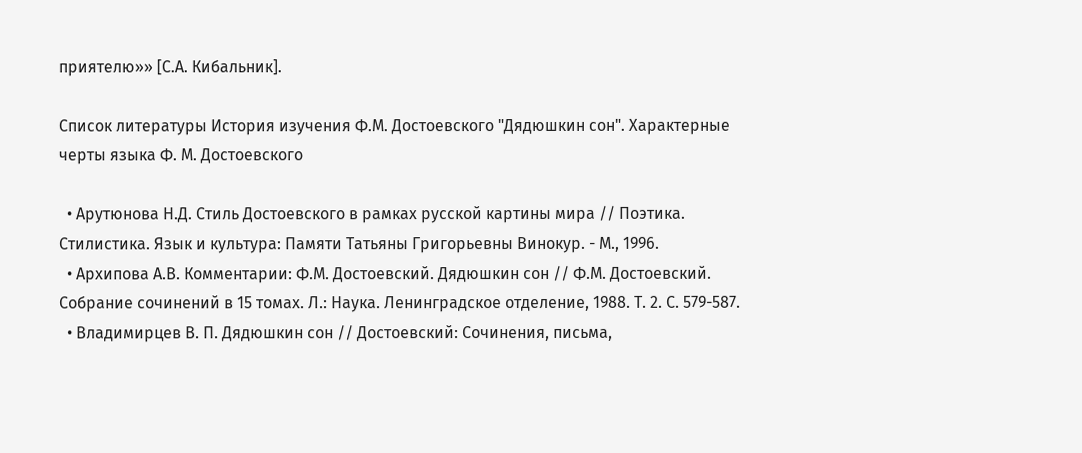приятелю»» [С.А. Кибальник].

Список литературы История изучения Ф.М. Достоевского "Дядюшкин сон". Характерные черты языка Ф. М. Достоевского

  • Арутюнова Н.Д. Стиль Достоевского в рамках русской картины мира // Поэтика. Стилистика. Язык и культура: Памяти Татьяны Григорьевны Винокур. - М., 1996.
  • Архипова А.В. Комментарии: Ф.М. Достоевский. Дядюшкин сон // Ф.М. Достоевский. Собрание сочинений в 15 томах. Л.: Наука. Ленинградское отделение, 1988. Т. 2. С. 579-587.
  • Владимирцев В. П. Дядюшкин сон // Достоевский: Сочинения, письма,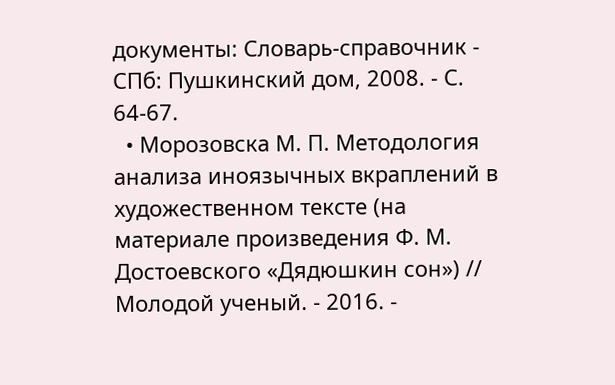документы: Словарь-справочник - СПб: Пушкинский дом, 2008. - С. 64-67.
  • Морозовска М. П. Методология анализа иноязычных вкраплений в художественном тексте (на материале произведения Ф. М. Достоевского «Дядюшкин сон») // Молодой ученый. - 2016. -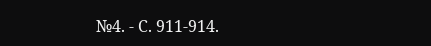№4. - С. 911-914.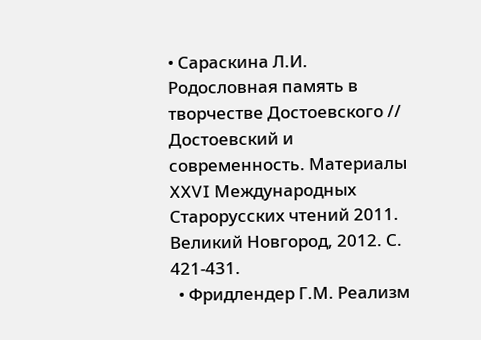• Сараскина Л.И. Родословная память в творчестве Достоевского // Достоевский и современность. Материалы XXVI Международных Старорусских чтений 2011. Великий Новгород, 2012. С. 421-431.
  • Фридлендер Г.М. Реализм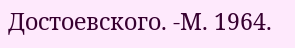Достоевского. -М. 1964.